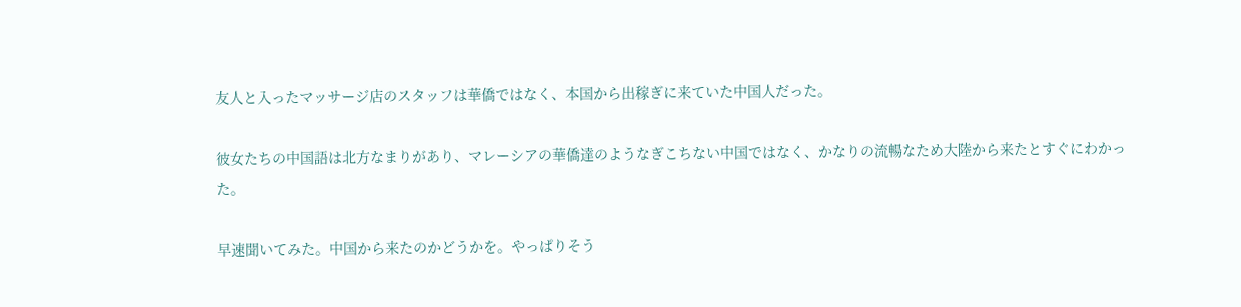友人と入ったマッサージ店のスタッフは華僑ではなく、本国から出稼ぎに来ていた中国人だった。

彼女たちの中国語は北方なまりがあり、マレーシアの華僑達のようなぎこちない中国ではなく、かなりの流暢なため大陸から来たとすぐにわかった。

早速聞いてみた。中国から来たのかどうかを。やっぱりそう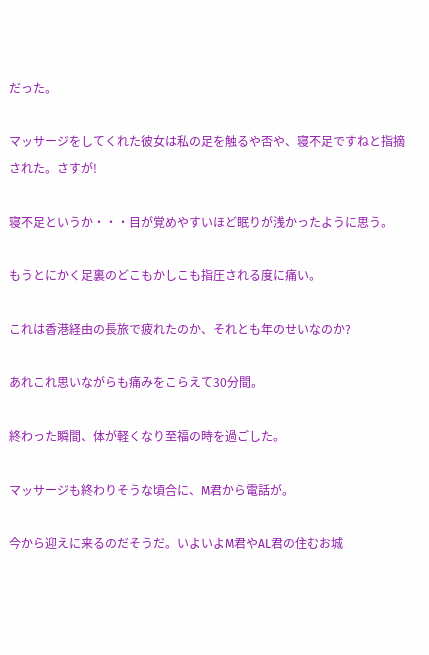だった。

マッサージをしてくれた彼女は私の足を触るや否や、寝不足ですねと指摘された。さすが!

寝不足というか・・・目が覚めやすいほど眠りが浅かったように思う。

もうとにかく足裏のどこもかしこも指圧される度に痛い。

これは香港経由の長旅で疲れたのか、それとも年のせいなのか?

あれこれ思いながらも痛みをこらえて30分間。

終わった瞬間、体が軽くなり至福の時を過ごした。

マッサージも終わりそうな頃合に、M君から電話が。

今から迎えに来るのだそうだ。いよいよM君やAL君の住むお城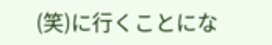(笑)に行くことにな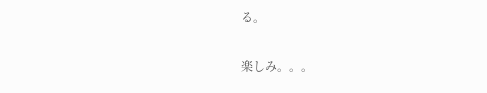る。

楽しみ。。。